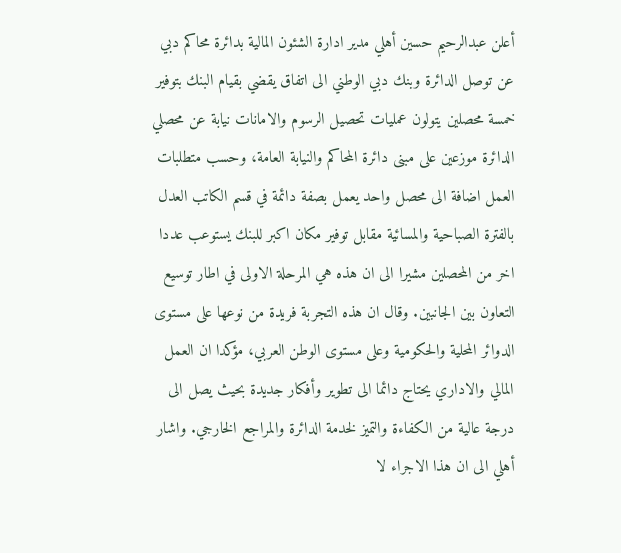أعلن عبدالرحيم حسين أهلي مدير ادارة الشئون المالية بدائرة محاكم دبي عن توصل الدائرة وبنك دبي الوطني الى اتفاق يقضي بقيام البنك بتوفير خمسة محصلين يتولون عمليات تحصيل الرسوم والامانات نيابة عن محصلي الدائرة موزعين على مبنى دائرة المحاكم والنيابة العامة، وحسب متطلبات العمل اضافة الى محصل واحد يعمل بصفة دائمة في قسم الكاتب العدل بالفترة الصباحية والمسائية مقابل توفير مكان اكبر للبنك يستوعب عددا اخر من المحصلين مشيرا الى ان هذه هي المرحلة الاولى في اطار توسيع التعاون بين الجانبين. وقال ان هذه التجربة فريدة من نوعها على مستوى الدوائر المحلية والحكومية وعلى مستوى الوطن العربي، مؤكدا ان العمل المالي والاداري يحتاج دائما الى تطوير وأفكار جديدة بحيث يصل الى درجة عالية من الكفاءة والتميز لخدمة الدائرة والمراجع الخارجي. واشار أهلي الى ان هذا الاجراء لا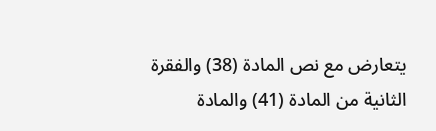يتعارض مع نص المادة (38) والفقرة الثانية من المادة (41) والمادة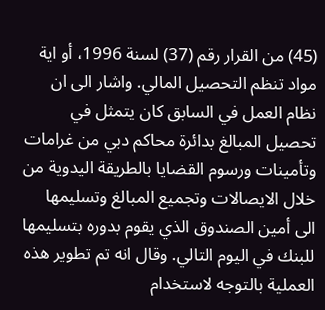(45) من القرار رقم (37) لسنة 1996، أو اية مواد تنظم التحصيل المالي. واشار الى ان نظام العمل في السابق كان يتمثل في تحصيل المبالغ بدائرة محاكم دبي من غرامات وتأمينات ورسوم القضايا بالطريقة اليدوية من خلال الايصالات وتجميع المبالغ وتسليمها الى أمين الصندوق الذي يقوم بدوره بتسليمها للبنك في اليوم التالي. وقال انه تم تطوير هذه العملية بالتوجه لاستخدام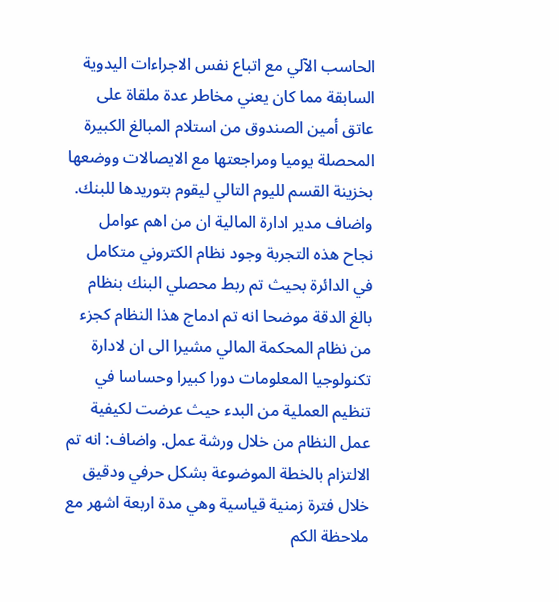الحاسب الآلي مع اتباع نفس الاجراءات اليدوية السابقة مما كان يعني مخاطر عدة ملقاة على عاتق أمين الصندوق من استلام المبالغ الكبيرة المحصلة يوميا ومراجعتها مع الايصالات ووضعها بخزينة القسم لليوم التالي ليقوم بتوريدها للبنك. واضاف مدير ادارة المالية ان من اهم عوامل نجاح هذه التجربة وجود نظام الكتروني متكامل في الدائرة بحيث تم ربط محصلي البنك بنظام بالغ الدقة موضحا انه تم ادماج هذا النظام كجزء من نظام المحكمة المالي مشيرا الى ان لادارة تكنولوجيا المعلومات دورا كبيرا وحساسا في تنظيم العملية من البدء حيث عرضت لكيفية عمل النظام من خلال ورشة عمل. واضاف: انه تم الالتزام بالخطة الموضوعة بشكل حرفي ودقيق خلال فترة زمنية قياسية وهي مدة اربعة اشهر مع ملاحظة الكم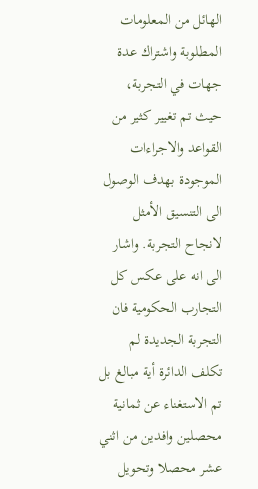الهائل من المعلومات المطلوبة واشتراك عدة جهات في التجربة، حيث تم تغيير كثير من القواعد والاجراءات الموجودة بهدف الوصول الى التنسيق الأمثل لانجاح التجربة. واشار الى انه على عكس كل التجارب الحكومية فان التجربة الجديدة لم تكلف الدائرة أية مبالغ بل تم الاستغناء عن ثمانية محصلين وافدين من اثني عشر محصلا وتحويل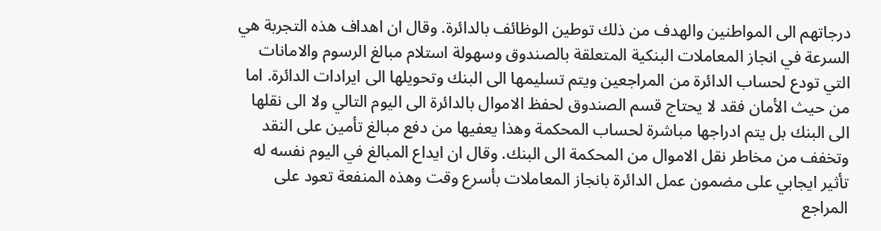درجاتهم الى المواطنين والهدف من ذلك توطين الوظائف بالدائرة. وقال ان اهداف هذه التجربة هي السرعة في انجاز المعاملات البنكية المتعلقة بالصندوق وسهولة استلام مبالغ الرسوم والامانات التي تودع لحساب الدائرة من المراجعين ويتم تسليمها الى البنك وتحويلها الى ايرادات الدائرة. اما من حيث الأمان فقد لا يحتاج قسم الصندوق لحفظ الاموال بالدائرة الى اليوم التالي ولا الى نقلها الى البنك بل يتم ادراجها مباشرة لحساب المحكمة وهذا يعفيها من دفع مبالغ تأمين على النقد وتخفف من مخاطر نقل الاموال من المحكمة الى البنك. وقال ان ايداع المبالغ في اليوم نفسه له تأثير ايجابي على مضمون عمل الدائرة بانجاز المعاملات بأسرع وقت وهذه المنفعة تعود على المراجع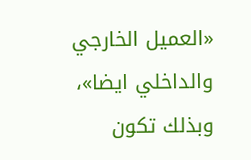«العميل الخارجي والداخلي ايضا»، وبذلك تكون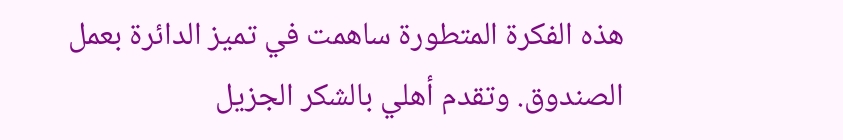هذه الفكرة المتطورة ساهمت في تميز الدائرة بعمل الصندوق. وتقدم أهلي بالشكر الجزيل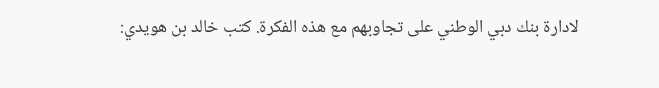لادارة بنك دبي الوطني على تجاوبهم مع هذه الفكرة. كتب خالد بن هويدي: